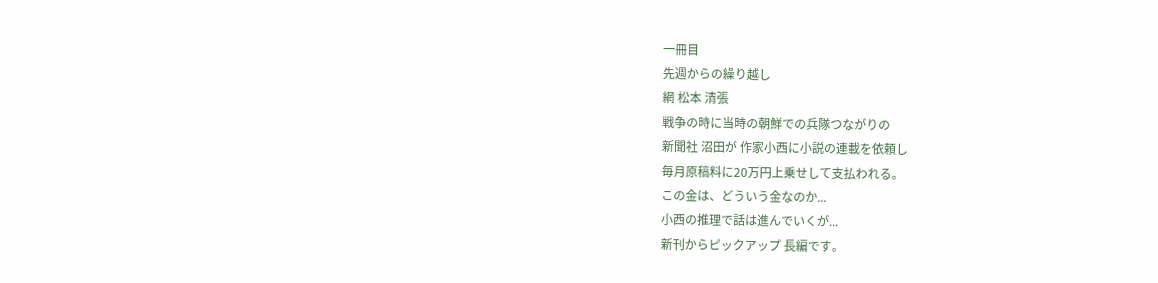一冊目
先週からの繰り越し
網 松本 清張
戦争の時に当時の朝鮮での兵隊つながりの
新聞社 沼田が 作家小西に小説の連載を依頼し
毎月原稿料に20万円上乗せして支払われる。
この金は、どういう金なのか...
小西の推理で話は進んでいくが...
新刊からピックアップ 長編です。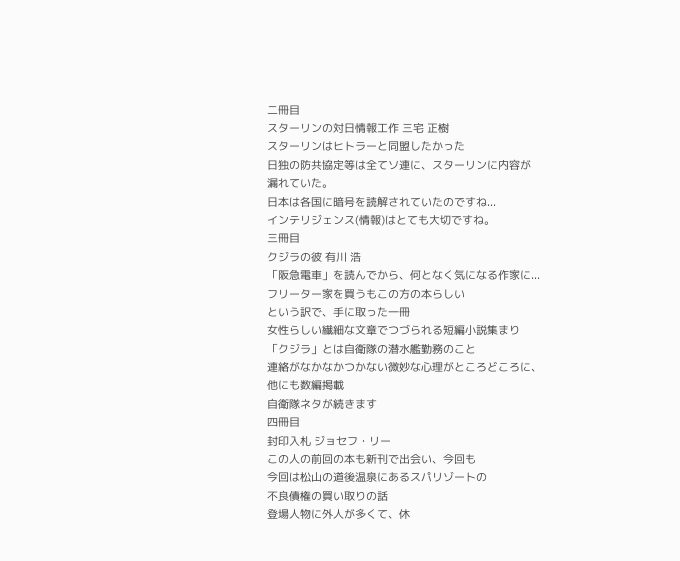二冊目
スターリンの対日情報工作 三宅 正樹
スターリンはヒトラーと同盟したかった
日独の防共協定等は全てソ連に、スターリンに内容が
漏れていた。
日本は各国に暗号を読解されていたのですね...
インテリジェンス(情報)はとても大切ですね。
三冊目
クジラの彼 有川 浩
「阪急電車」を読んでから、何となく気になる作家に...
フリーター家を買うもこの方の本らしい
という訳で、手に取った一冊
女性らしい繊細な文章でつづられる短編小説集まり
「クジラ」とは自衛隊の潜水艦勤務のこと
連絡がなかなかつかない微妙な心理がところどころに、
他にも数編掲載
自衛隊ネタが続きます
四冊目
封印入札 ジョセフ・リー
この人の前回の本も新刊で出会い、今回も
今回は松山の道後温泉にあるスパリゾートの
不良債権の買い取りの話
登場人物に外人が多くて、休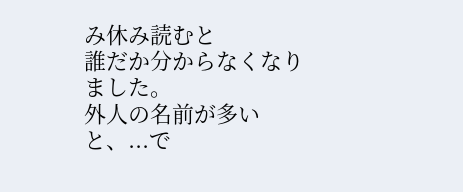み休み読むと
誰だか分からなくなりました。
外人の名前が多いと、...で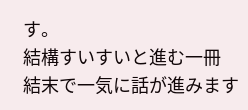す。
結構すいすいと進む一冊
結末で一気に話が進みます